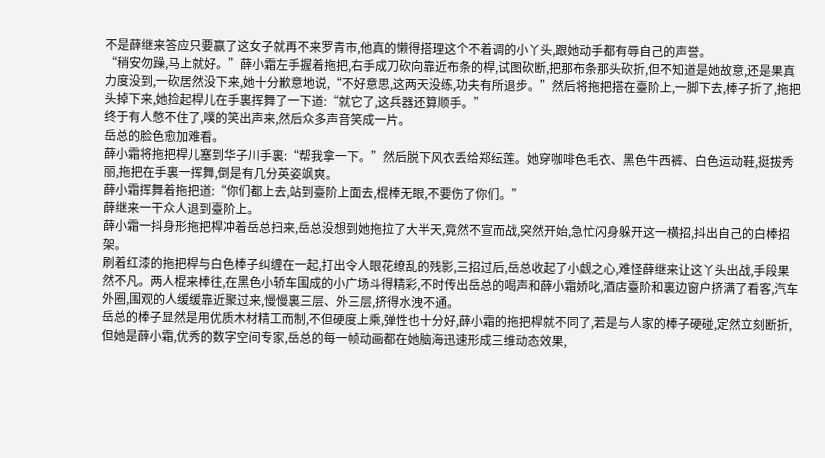不是薛继来答应只要赢了这女子就再不来罗青市,他真的懒得搭理这个不着调的小丫头,跟她动手都有辱自己的声誉。
“稍安勿躁,马上就好。”薛小霜左手握着拖把,右手成刀砍向靠近布条的桿,试图砍断,把那布条那头砍折,但不知道是她故意,还是果真力度没到,一砍居然没下来,她十分歉意地说,“不好意思,这两天没练,功夫有所退步。”然后将拖把搭在臺阶上,一脚下去,棒子折了,拖把头掉下来,她捡起桿儿在手裏挥舞了一下道:“就它了,这兵器还算顺手。”
终于有人憋不住了,噗的笑出声来,然后众多声音笑成一片。
岳总的脸色愈加难看。
薛小霜将拖把桿儿塞到华子川手裏:“帮我拿一下。”然后脱下风衣丢给郑纭莲。她穿咖啡色毛衣、黑色牛西裤、白色运动鞋,挺拔秀丽,拖把在手裏一挥舞,倒是有几分英姿飒爽。
薛小霜挥舞着拖把道:“你们都上去,站到臺阶上面去,棍棒无眼,不要伤了你们。”
薛继来一干众人退到臺阶上。
薛小霜一抖身形拖把桿冲着岳总扫来,岳总没想到她拖拉了大半天,竟然不宣而战,突然开始,急忙闪身躲开这一横招,抖出自己的白棒招架。
刷着红漆的拖把桿与白色棒子纠缠在一起,打出令人眼花缭乱的残影,三招过后,岳总收起了小觑之心,难怪薛继来让这丫头出战,手段果然不凡。两人棍来棒往,在黑色小轿车围成的小广场斗得精彩,不时传出岳总的喝声和薛小霜娇叱,酒店臺阶和裏边窗户挤满了看客,汽车外圈,围观的人缓缓靠近聚过来,慢慢裏三层、外三层,挤得水洩不通。
岳总的棒子显然是用优质木材精工而制,不但硬度上乘,弹性也十分好,薛小霜的拖把桿就不同了,若是与人家的棒子硬碰,定然立刻断折,但她是薛小霜,优秀的数字空间专家,岳总的每一帧动画都在她脑海迅速形成三维动态效果,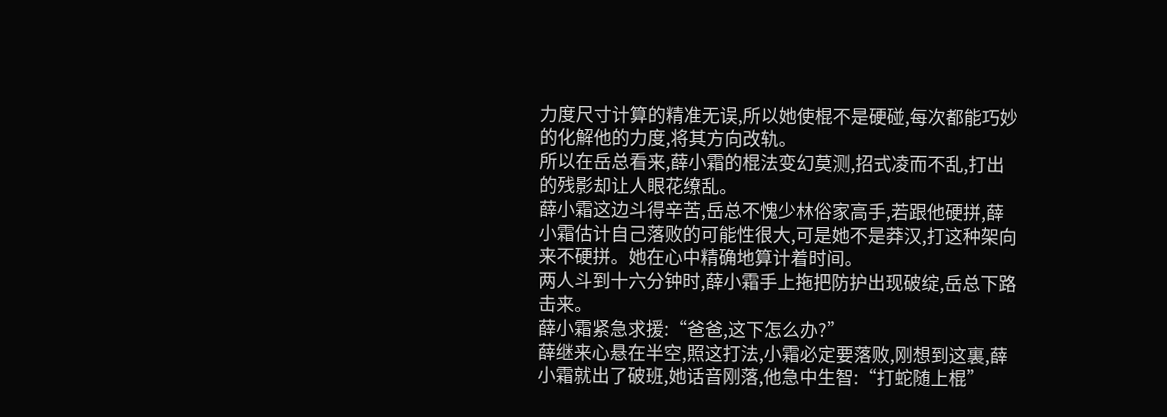力度尺寸计算的精准无误,所以她使棍不是硬碰,每次都能巧妙的化解他的力度,将其方向改轨。
所以在岳总看来,薛小霜的棍法变幻莫测,招式凌而不乱,打出的残影却让人眼花缭乱。
薛小霜这边斗得辛苦,岳总不愧少林俗家高手,若跟他硬拼,薛小霜估计自己落败的可能性很大,可是她不是莽汉,打这种架向来不硬拼。她在心中精确地算计着时间。
两人斗到十六分钟时,薛小霜手上拖把防护出现破绽,岳总下路击来。
薛小霜紧急求援:“爸爸,这下怎么办?”
薛继来心悬在半空,照这打法,小霜必定要落败,刚想到这裏,薛小霜就出了破班,她话音刚落,他急中生智:“打蛇随上棍”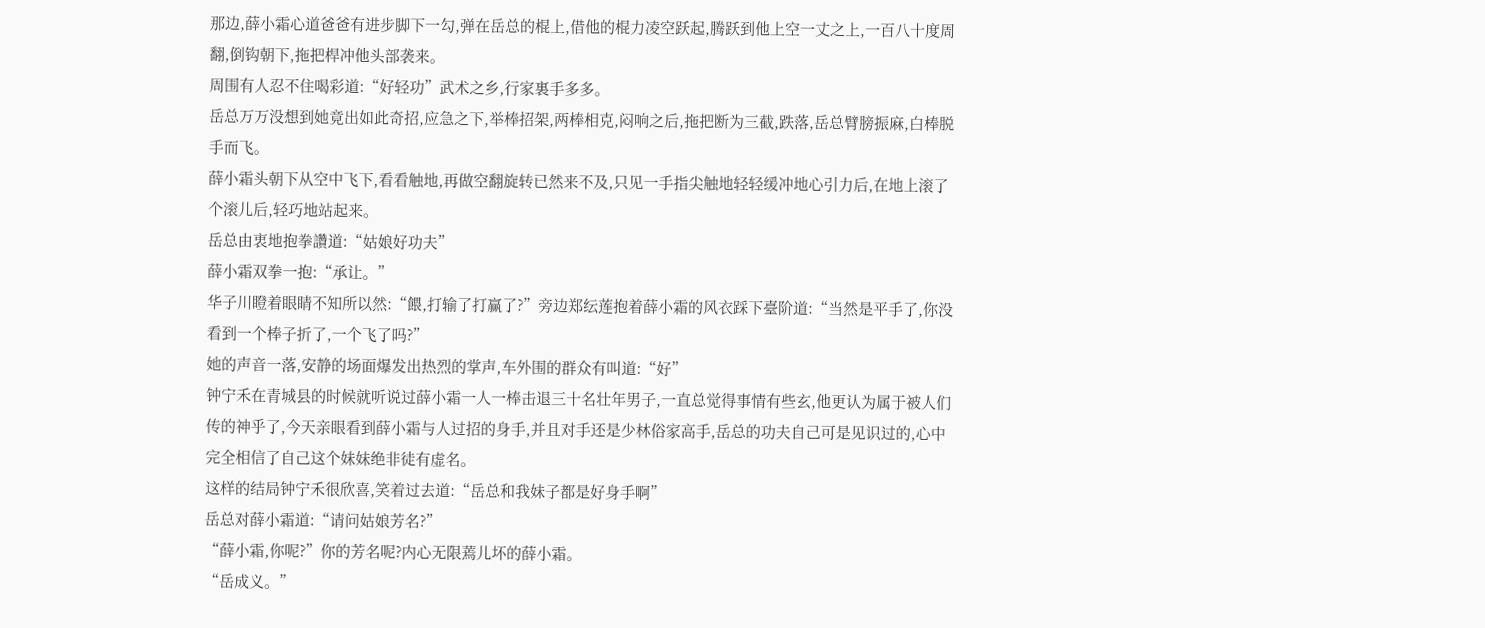那边,薛小霜心道爸爸有进步脚下一勾,弹在岳总的棍上,借他的棍力凌空跃起,腾跃到他上空一丈之上,一百八十度周翻,倒钩朝下,拖把桿冲他头部袭来。
周围有人忍不住喝彩道:“好轻功”武术之乡,行家裏手多多。
岳总万万没想到她竟出如此奇招,应急之下,举棒招架,两棒相克,闷响之后,拖把断为三截,跌落,岳总臂膀振麻,白棒脱手而飞。
薛小霜头朝下从空中飞下,看看触地,再做空翻旋转已然来不及,只见一手指尖触地轻轻缓冲地心引力后,在地上滚了个滚儿后,轻巧地站起来。
岳总由衷地抱拳讚道:“姑娘好功夫”
薛小霜双拳一抱:“承让。”
华子川瞪着眼睛不知所以然:“餵,打输了打赢了?”旁边郑纭莲抱着薛小霜的风衣踩下臺阶道:“当然是平手了,你没看到一个棒子折了,一个飞了吗?”
她的声音一落,安静的场面爆发出热烈的掌声,车外围的群众有叫道:“好”
钟宁禾在青城县的时候就听说过薛小霜一人一棒击退三十名壮年男子,一直总觉得事情有些玄,他更认为属于被人们传的神乎了,今天亲眼看到薛小霜与人过招的身手,并且对手还是少林俗家高手,岳总的功夫自己可是见识过的,心中完全相信了自己这个妹妹绝非徒有虚名。
这样的结局钟宁禾很欣喜,笑着过去道:“岳总和我妹子都是好身手啊”
岳总对薛小霜道:“请问姑娘芳名?”
“薛小霜,你呢?”你的芳名呢?内心无限蔫儿坏的薛小霜。
“岳成义。”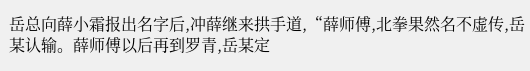岳总向薛小霜报出名字后,冲薛继来拱手道,“薛师傅,北拳果然名不虚传,岳某认输。薛师傅以后再到罗青,岳某定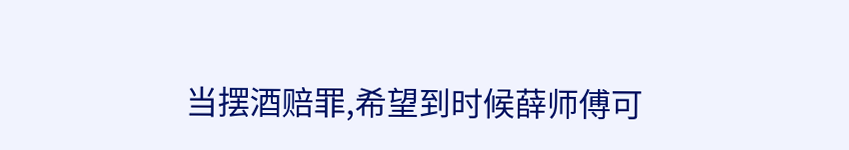当摆酒赔罪,希望到时候薛师傅可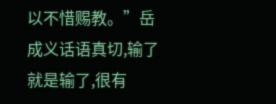以不惜赐教。”岳成义话语真切,输了就是输了,很有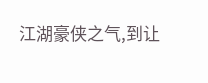江湖豪侠之气,到让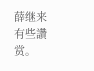薛继来有些讚赏。